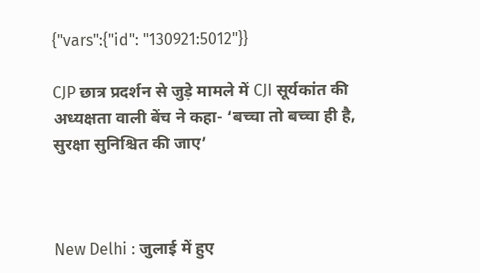{"vars":{"id": "130921:5012"}}

CJP छात्र प्रदर्शन से जुड़े मामले में CJI सूर्यकांत की अध्यक्षता वाली बेंच ने कहा- ‘बच्चा तो बच्चा ही है, सुरक्षा सुनिश्चित की जाए’



New Delhi : जुलाई में हुए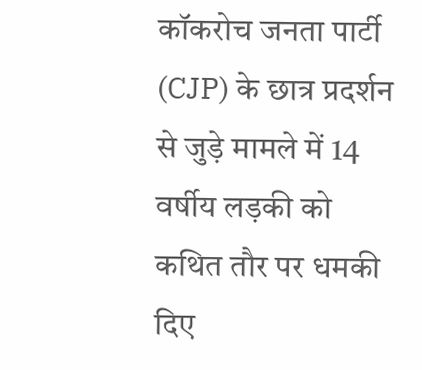कॉकरोच जनता पार्टी (CJP) के छात्र प्रदर्शन से जुड़े मामले में 14 वर्षीय लड़की को कथित तौर पर धमकी दिए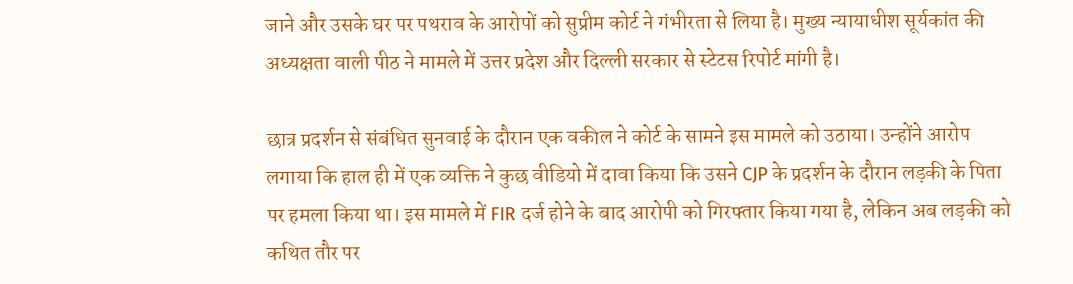जाने और उसके घर पर पथराव के आरोपों को सुप्रीम कोर्ट ने गंभीरता से लिया है। मुख्य न्यायाधीश सूर्यकांत की अध्यक्षता वाली पीठ ने मामले में उत्तर प्रदेश और दिल्ली सरकार से स्टेटस रिपोर्ट मांगी है।

छात्र प्रदर्शन से संबंधित सुनवाई के दौरान एक वकील ने कोर्ट के सामने इस मामले को उठाया। उन्होंने आरोप लगाया कि हाल ही में एक व्यक्ति ने कुछ वीडियो में दावा किया कि उसने CJP के प्रदर्शन के दौरान लड़की के पिता पर हमला किया था। इस मामले में FIR दर्ज होने के बाद आरोपी को गिरफ्तार किया गया है, लेकिन अब लड़की को कथित तौर पर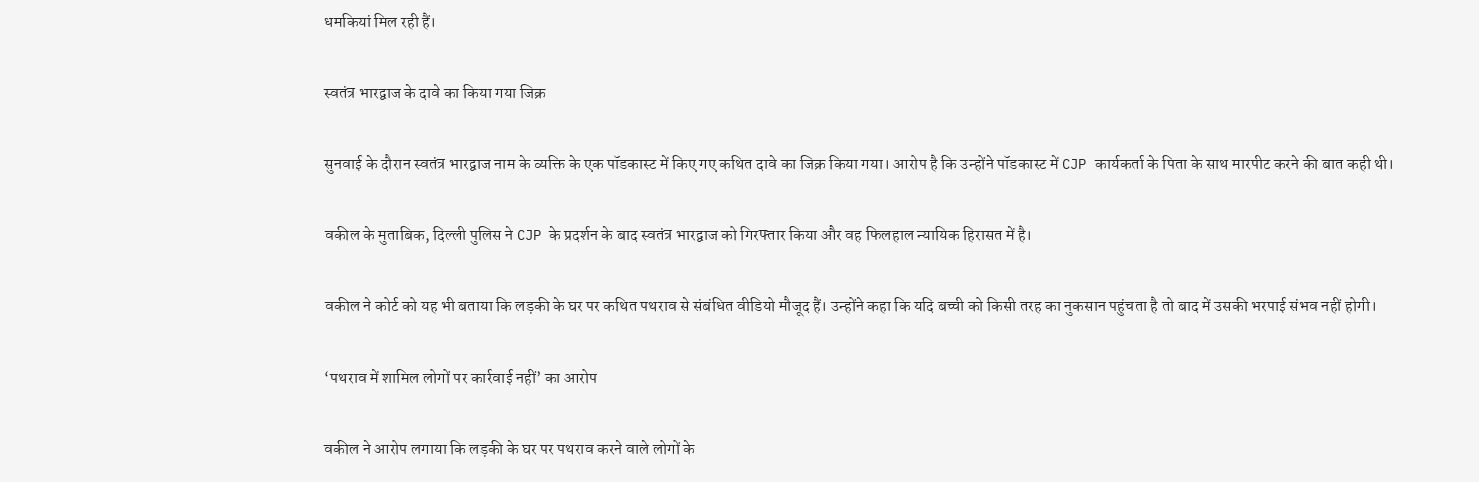धमकियां मिल रही हैं।

स्वतंत्र भारद्वाज के दावे का किया गया जिक्र

सुनवाई के दौरान स्वतंत्र भारद्वाज नाम के व्यक्ति के एक पॉडकास्ट में किए गए कथित दावे का जिक्र किया गया। आरोप है कि उन्होंने पॉडकास्ट में CJP कार्यकर्ता के पिता के साथ मारपीट करने की बात कही थी।

वकील के मुताबिक, दिल्ली पुलिस ने CJP के प्रदर्शन के बाद स्वतंत्र भारद्वाज को गिरफ्तार किया और वह फिलहाल न्यायिक हिरासत में है।

वकील ने कोर्ट को यह भी बताया कि लड़की के घर पर कथित पथराव से संबंधित वीडियो मौजूद हैं। उन्होंने कहा कि यदि बच्ची को किसी तरह का नुकसान पहुंचता है तो बाद में उसकी भरपाई संभव नहीं होगी।

‘पथराव में शामिल लोगों पर कार्रवाई नहीं’ का आरोप

वकील ने आरोप लगाया कि लड़की के घर पर पथराव करने वाले लोगों के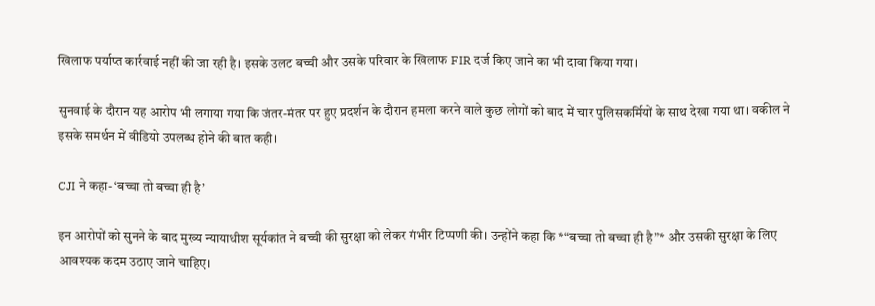खिलाफ पर्याप्त कार्रवाई नहीं की जा रही है। इसके उलट बच्ची और उसके परिवार के खिलाफ FIR दर्ज किए जाने का भी दावा किया गया।

सुनवाई के दौरान यह आरोप भी लगाया गया कि जंतर-मंतर पर हुए प्रदर्शन के दौरान हमला करने वाले कुछ लोगों को बाद में चार पुलिसकर्मियों के साथ देखा गया था। वकील ने इसके समर्थन में वीडियो उपलब्ध होने की बात कही।

CJI ने कहा- ‘बच्चा तो बच्चा ही है’

इन आरोपों को सुनने के बाद मुख्य न्यायाधीश सूर्यकांत ने बच्ची की सुरक्षा को लेकर गंभीर टिप्पणी की। उन्होंने कहा कि *“बच्चा तो बच्चा ही है”* और उसकी सुरक्षा के लिए आवश्यक कदम उठाए जाने चाहिए।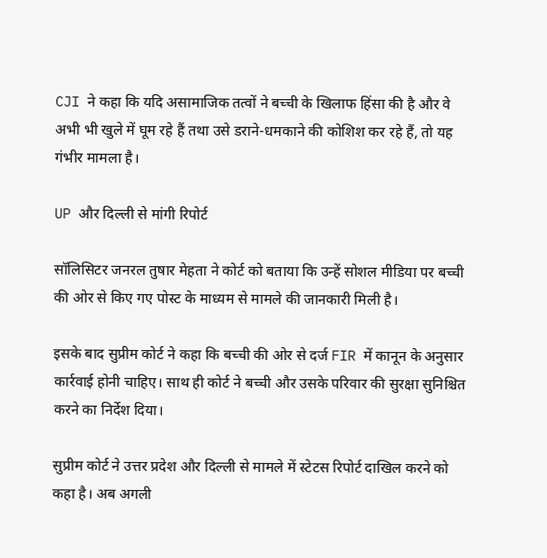CJI ने कहा कि यदि असामाजिक तत्वों ने बच्ची के खिलाफ हिंसा की है और वे अभी भी खुले में घूम रहे हैं तथा उसे डराने-धमकाने की कोशिश कर रहे हैं, तो यह गंभीर मामला है।

UP और दिल्ली से मांगी रिपोर्ट

सॉलिसिटर जनरल तुषार मेहता ने कोर्ट को बताया कि उन्हें सोशल मीडिया पर बच्ची की ओर से किए गए पोस्ट के माध्यम से मामले की जानकारी मिली है।

इसके बाद सुप्रीम कोर्ट ने कहा कि बच्ची की ओर से दर्ज FIR में कानून के अनुसार कार्रवाई होनी चाहिए। साथ ही कोर्ट ने बच्ची और उसके परिवार की सुरक्षा सुनिश्चित करने का निर्देश दिया।

सुप्रीम कोर्ट ने उत्तर प्रदेश और दिल्ली से मामले में स्टेटस रिपोर्ट दाखिल करने को कहा है। अब अगली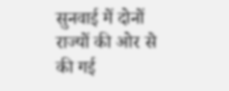सुनवाई में दोनों राज्यों की ओर से की गई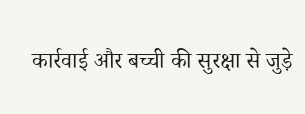कार्रवाई और बच्ची की सुरक्षा से जुड़े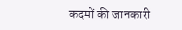कदमों की जानकारी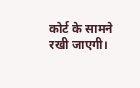कोर्ट के सामने रखी जाएगी।